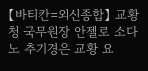【바티칸=외신종합】 교황청 국무원장 안젤로 소다노 추기경은 교황 요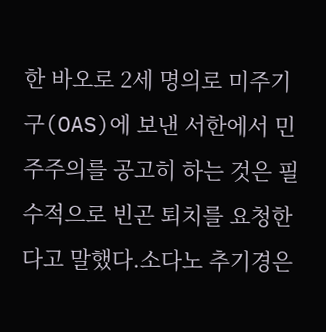한 바오로 2세 명의로 미주기구(OAS)에 보낸 서한에서 민주주의를 공고히 하는 것은 필수적으로 빈곤 퇴치를 요청한다고 말했다.소다노 추기경은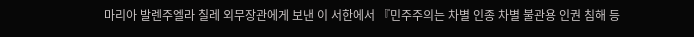마리아 발렌주엘라 칠레 외무장관에게 보낸 이 서한에서 『민주주의는 차별 인종 차별 불관용 인권 침해 등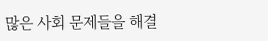많은 사회 문제들을 해결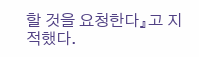할 것을 요청한다』고 지적했다.